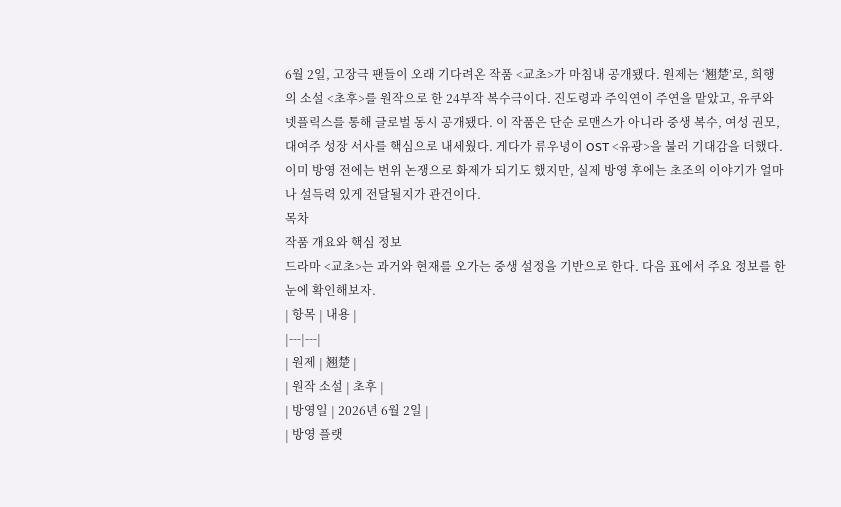6월 2일, 고장극 팬들이 오래 기다려온 작품 <교초>가 마침내 공개됐다. 원제는 ‘翘楚’로, 희행의 소설 <초후>를 원작으로 한 24부작 복수극이다. 진도령과 주익연이 주연을 맡았고, 유쿠와 넷플릭스를 통해 글로벌 동시 공개됐다. 이 작품은 단순 로맨스가 아니라 중생 복수, 여성 권모, 대여주 성장 서사를 핵심으로 내세웠다. 게다가 류우녕이 OST <유광>을 불러 기대감을 더했다. 이미 방영 전에는 번위 논쟁으로 화제가 되기도 했지만, 실제 방영 후에는 초조의 이야기가 얼마나 설득력 있게 전달될지가 관건이다.
목차
작품 개요와 핵심 정보
드라마 <교초>는 과거와 현재를 오가는 중생 설정을 기반으로 한다. 다음 표에서 주요 정보를 한눈에 확인해보자.
| 항목 | 내용 |
|---|---|
| 원제 | 翘楚 |
| 원작 소설 | 초후 |
| 방영일 | 2026년 6월 2일 |
| 방영 플랫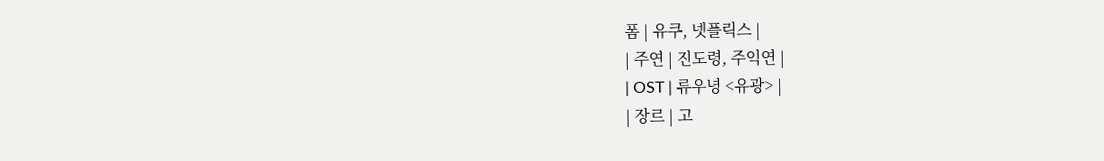폼 | 유쿠, 넷플릭스 |
| 주연 | 진도령, 주익연 |
| OST | 류우녕 <유광> |
| 장르 | 고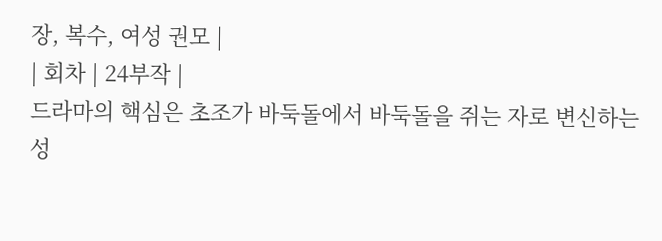장, 복수, 여성 권모 |
| 회차 | 24부작 |
드라마의 핵심은 초조가 바둑돌에서 바둑돌을 쥐는 자로 변신하는 성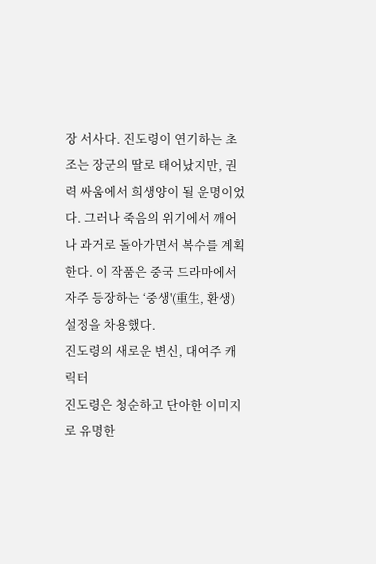장 서사다. 진도령이 연기하는 초조는 장군의 딸로 태어났지만, 권력 싸움에서 희생양이 될 운명이었다. 그러나 죽음의 위기에서 깨어나 과거로 돌아가면서 복수를 계획한다. 이 작품은 중국 드라마에서 자주 등장하는 ‘중생'(重生, 환생) 설정을 차용했다.
진도령의 새로운 변신, 대여주 캐릭터
진도령은 청순하고 단아한 이미지로 유명한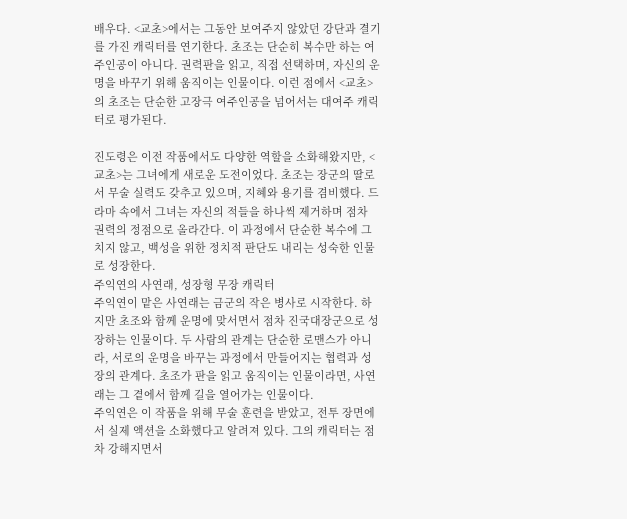배우다. <교초>에서는 그동안 보여주지 않았던 강단과 결기를 가진 캐릭터를 연기한다. 초조는 단순히 복수만 하는 여주인공이 아니다. 권력판을 읽고, 직접 선택하며, 자신의 운명을 바꾸기 위해 움직이는 인물이다. 이런 점에서 <교초>의 초조는 단순한 고장극 여주인공을 넘어서는 대여주 캐릭터로 평가된다.

진도령은 이전 작품에서도 다양한 역할을 소화해왔지만, <교초>는 그녀에게 새로운 도전이었다. 초조는 장군의 딸로서 무술 실력도 갖추고 있으며, 지혜와 용기를 겸비했다. 드라마 속에서 그녀는 자신의 적들을 하나씩 제거하며 점차 권력의 정점으로 올라간다. 이 과정에서 단순한 복수에 그치지 않고, 백성을 위한 정치적 판단도 내리는 성숙한 인물로 성장한다.
주익연의 사연래, 성장형 무장 캐릭터
주익연이 맡은 사연래는 금군의 작은 병사로 시작한다. 하지만 초조와 함께 운명에 맞서면서 점차 진국대장군으로 성장하는 인물이다. 두 사람의 관계는 단순한 로맨스가 아니라, 서로의 운명을 바꾸는 과정에서 만들어지는 협력과 성장의 관계다. 초조가 판을 읽고 움직이는 인물이라면, 사연래는 그 곁에서 함께 길을 열어가는 인물이다.
주익연은 이 작품을 위해 무술 훈련을 받았고, 전투 장면에서 실제 액션을 소화했다고 알려져 있다. 그의 캐릭터는 점차 강해지면서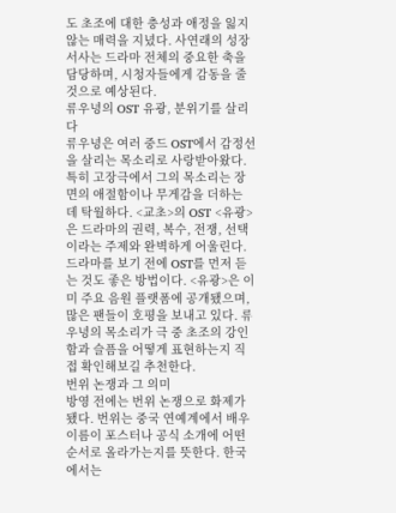도 초조에 대한 충성과 애정을 잃지 않는 매력을 지녔다. 사연래의 성장 서사는 드라마 전체의 중요한 축을 담당하며, 시청자들에게 감동을 줄 것으로 예상된다.
류우녕의 OST 유광, 분위기를 살리다
류우녕은 여러 중드 OST에서 감정선을 살리는 목소리로 사랑받아왔다. 특히 고장극에서 그의 목소리는 장면의 애절함이나 무게감을 더하는 데 탁월하다. <교초>의 OST <유광>은 드라마의 권력, 복수, 전쟁, 선택이라는 주제와 완벽하게 어울린다.
드라마를 보기 전에 OST를 먼저 듣는 것도 좋은 방법이다. <유광>은 이미 주요 음원 플랫폼에 공개됐으며, 많은 팬들이 호평을 보내고 있다. 류우녕의 목소리가 극 중 초조의 강인함과 슬픔을 어떻게 표현하는지 직접 확인해보길 추천한다.
번위 논쟁과 그 의미
방영 전에는 번위 논쟁으로 화제가 됐다. 번위는 중국 연예계에서 배우 이름이 포스터나 공식 소개에 어떤 순서로 올라가는지를 뜻한다. 한국에서는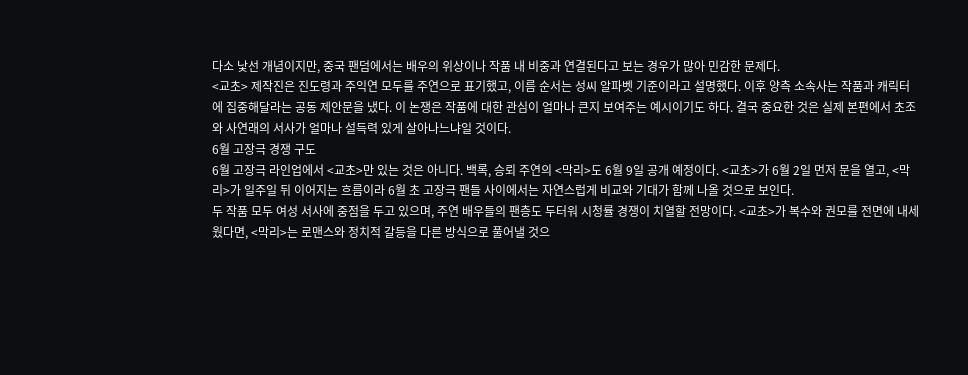다소 낯선 개념이지만, 중국 팬덤에서는 배우의 위상이나 작품 내 비중과 연결된다고 보는 경우가 많아 민감한 문제다.
<교초> 제작진은 진도령과 주익연 모두를 주연으로 표기했고, 이름 순서는 성씨 알파벳 기준이라고 설명했다. 이후 양측 소속사는 작품과 캐릭터에 집중해달라는 공동 제안문을 냈다. 이 논쟁은 작품에 대한 관심이 얼마나 큰지 보여주는 예시이기도 하다. 결국 중요한 것은 실제 본편에서 초조와 사연래의 서사가 얼마나 설득력 있게 살아나느냐일 것이다.
6월 고장극 경쟁 구도
6월 고장극 라인업에서 <교초>만 있는 것은 아니다. 백록, 승뢰 주연의 <막리>도 6월 9일 공개 예정이다. <교초>가 6월 2일 먼저 문을 열고, <막리>가 일주일 뒤 이어지는 흐름이라 6월 초 고장극 팬들 사이에서는 자연스럽게 비교와 기대가 함께 나올 것으로 보인다.
두 작품 모두 여성 서사에 중점을 두고 있으며, 주연 배우들의 팬층도 두터워 시청률 경쟁이 치열할 전망이다. <교초>가 복수와 권모를 전면에 내세웠다면, <막리>는 로맨스와 정치적 갈등을 다른 방식으로 풀어낼 것으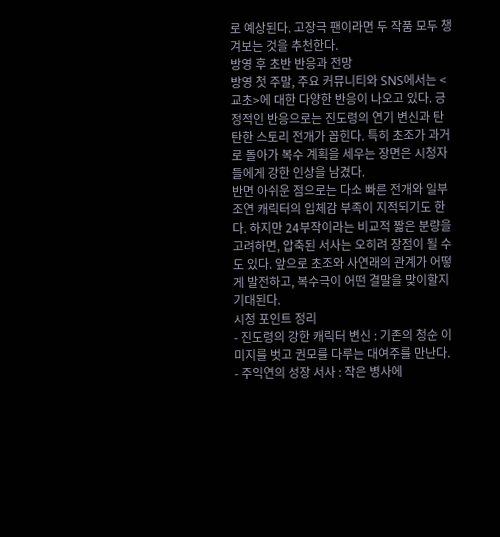로 예상된다. 고장극 팬이라면 두 작품 모두 챙겨보는 것을 추천한다.
방영 후 초반 반응과 전망
방영 첫 주말, 주요 커뮤니티와 SNS에서는 <교초>에 대한 다양한 반응이 나오고 있다. 긍정적인 반응으로는 진도령의 연기 변신과 탄탄한 스토리 전개가 꼽힌다. 특히 초조가 과거로 돌아가 복수 계획을 세우는 장면은 시청자들에게 강한 인상을 남겼다.
반면 아쉬운 점으로는 다소 빠른 전개와 일부 조연 캐릭터의 입체감 부족이 지적되기도 한다. 하지만 24부작이라는 비교적 짧은 분량을 고려하면, 압축된 서사는 오히려 장점이 될 수도 있다. 앞으로 초조와 사연래의 관계가 어떻게 발전하고, 복수극이 어떤 결말을 맞이할지 기대된다.
시청 포인트 정리
- 진도령의 강한 캐릭터 변신 : 기존의 청순 이미지를 벗고 권모를 다루는 대여주를 만난다.
- 주익연의 성장 서사 : 작은 병사에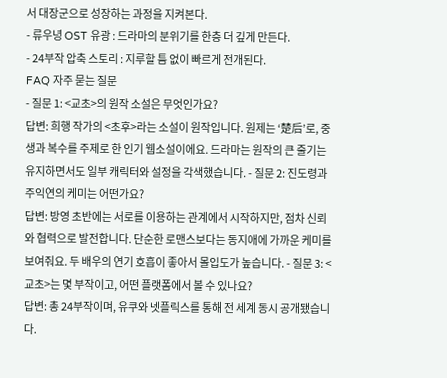서 대장군으로 성장하는 과정을 지켜본다.
- 류우녕 OST 유광 : 드라마의 분위기를 한층 더 깊게 만든다.
- 24부작 압축 스토리 : 지루할 틈 없이 빠르게 전개된다.
FAQ 자주 묻는 질문
- 질문 1: <교초>의 원작 소설은 무엇인가요?
답변: 희행 작가의 <초후>라는 소설이 원작입니다. 원제는 ‘楚后’로, 중생과 복수를 주제로 한 인기 웹소설이에요. 드라마는 원작의 큰 줄기는 유지하면서도 일부 캐릭터와 설정을 각색했습니다. - 질문 2: 진도령과 주익연의 케미는 어떤가요?
답변: 방영 초반에는 서로를 이용하는 관계에서 시작하지만, 점차 신뢰와 협력으로 발전합니다. 단순한 로맨스보다는 동지애에 가까운 케미를 보여줘요. 두 배우의 연기 호흡이 좋아서 몰입도가 높습니다. - 질문 3: <교초>는 몇 부작이고, 어떤 플랫폼에서 볼 수 있나요?
답변: 총 24부작이며, 유쿠와 넷플릭스를 통해 전 세계 동시 공개됐습니다.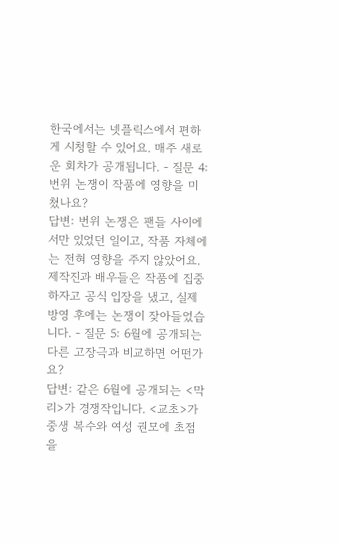한국에서는 넷플릭스에서 편하게 시청할 수 있어요. 매주 새로운 회차가 공개됩니다. - 질문 4: 번위 논쟁이 작품에 영향을 미쳤나요?
답변: 번위 논쟁은 팬들 사이에서만 있었던 일이고, 작품 자체에는 전혀 영향을 주지 않았어요. 제작진과 배우들은 작품에 집중하자고 공식 입장을 냈고, 실제 방영 후에는 논쟁이 잦아들었습니다. - 질문 5: 6월에 공개되는 다른 고장극과 비교하면 어떤가요?
답변: 같은 6월에 공개되는 <막리>가 경쟁작입니다. <교초>가 중생 복수와 여성 권모에 초점을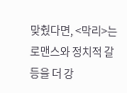맞췄다면, <막리>는 로맨스와 정치적 갈등을 더 강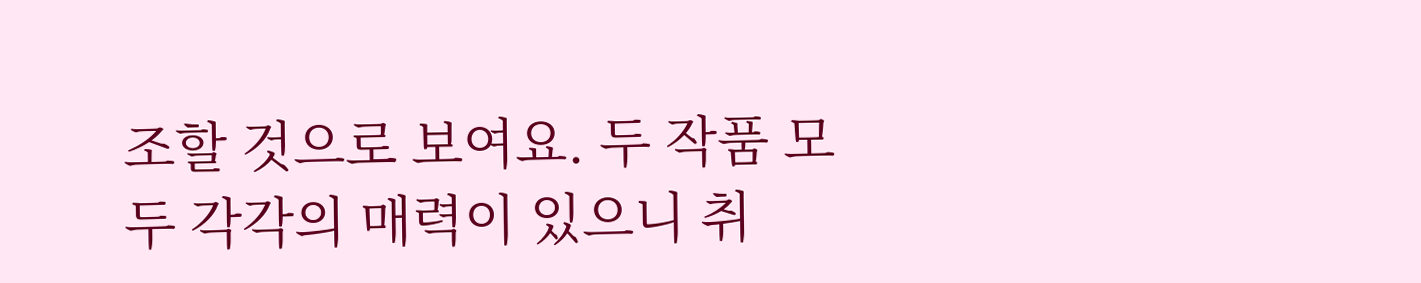조할 것으로 보여요. 두 작품 모두 각각의 매력이 있으니 취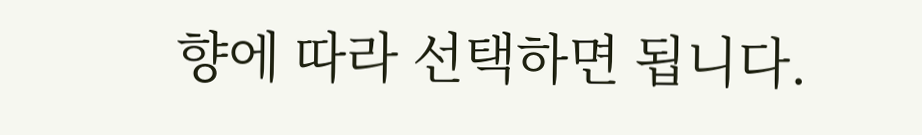향에 따라 선택하면 됩니다.